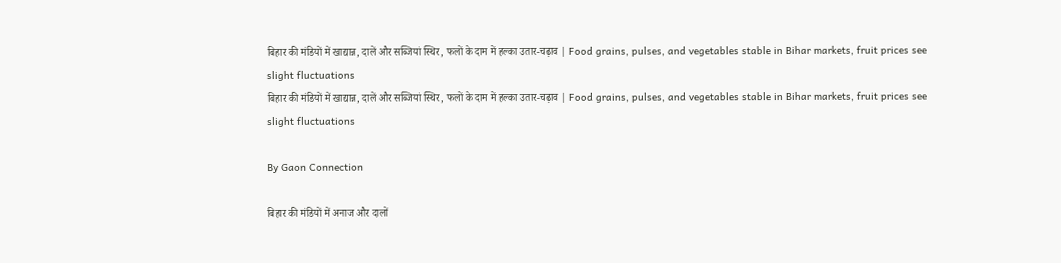बिहार की मंडियों में खाद्यान्न, दालें और सब्जियां स्थिर, फलों के दाम में हल्का उतार-चढ़ाव | Food grains, pulses, and vegetables stable in Bihar markets, fruit prices see slight fluctuations
बिहार की मंडियों में खाद्यान्न, दालें और सब्जियां स्थिर, फलों के दाम में हल्का उतार-चढ़ाव | Food grains, pulses, and vegetables stable in Bihar markets, fruit prices see slight fluctuations

By Gaon Connection

बिहार की मंडियों में अनाज और दालों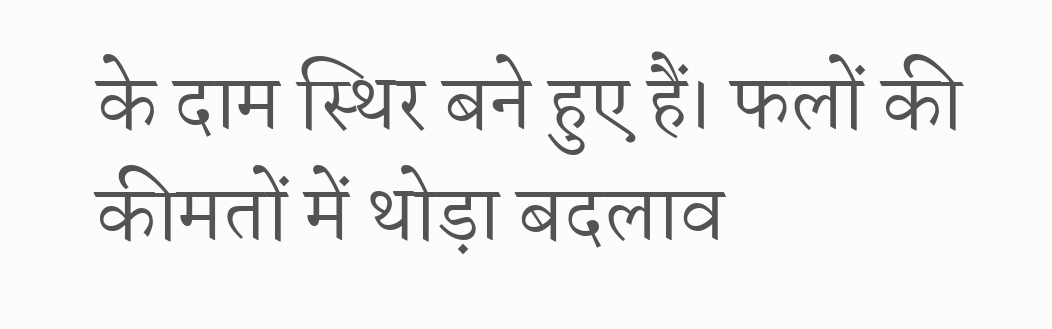के दाम स्थिर बने हुए हैं। फलों की कीमतों में थोड़ा बदलाव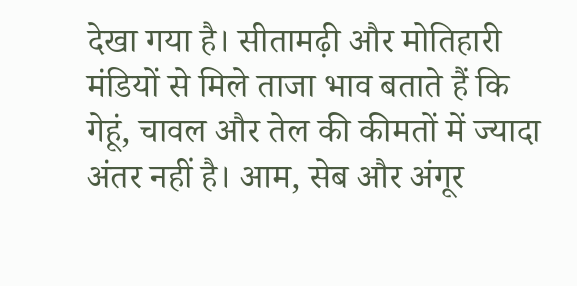देखा गया है। सीतामढ़ी और मोतिहारी मंडियों से मिले ताजा भाव बताते हैं कि गेहूं, चावल और तेल की कीमतों में ज्यादा अंतर नहीं है। आम, सेब और अंगूर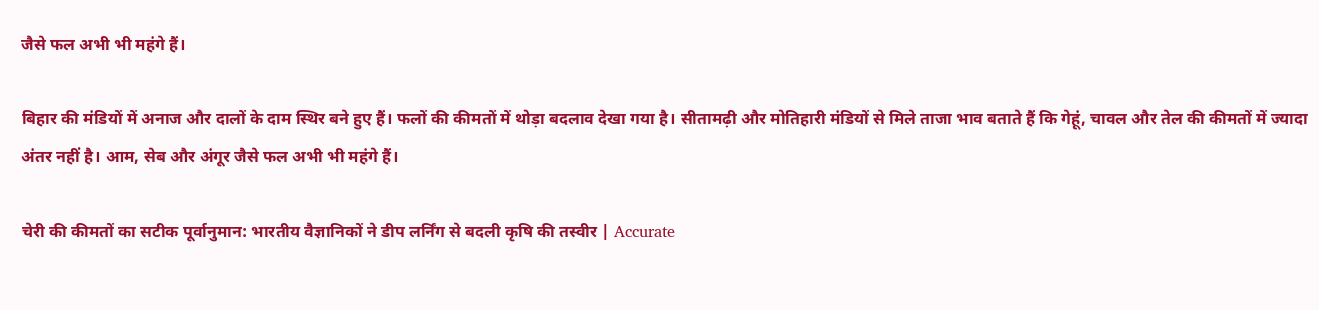जैसे फल अभी भी महंगे हैं।

बिहार की मंडियों में अनाज और दालों के दाम स्थिर बने हुए हैं। फलों की कीमतों में थोड़ा बदलाव देखा गया है। सीतामढ़ी और मोतिहारी मंडियों से मिले ताजा भाव बताते हैं कि गेहूं, चावल और तेल की कीमतों में ज्यादा अंतर नहीं है। आम, सेब और अंगूर जैसे फल अभी भी महंगे हैं।

चेरी की कीमतों का सटीक पूर्वानुमान: भारतीय वैज्ञानिकों ने डीप लर्निंग से बदली कृषि की तस्वीर | Accurate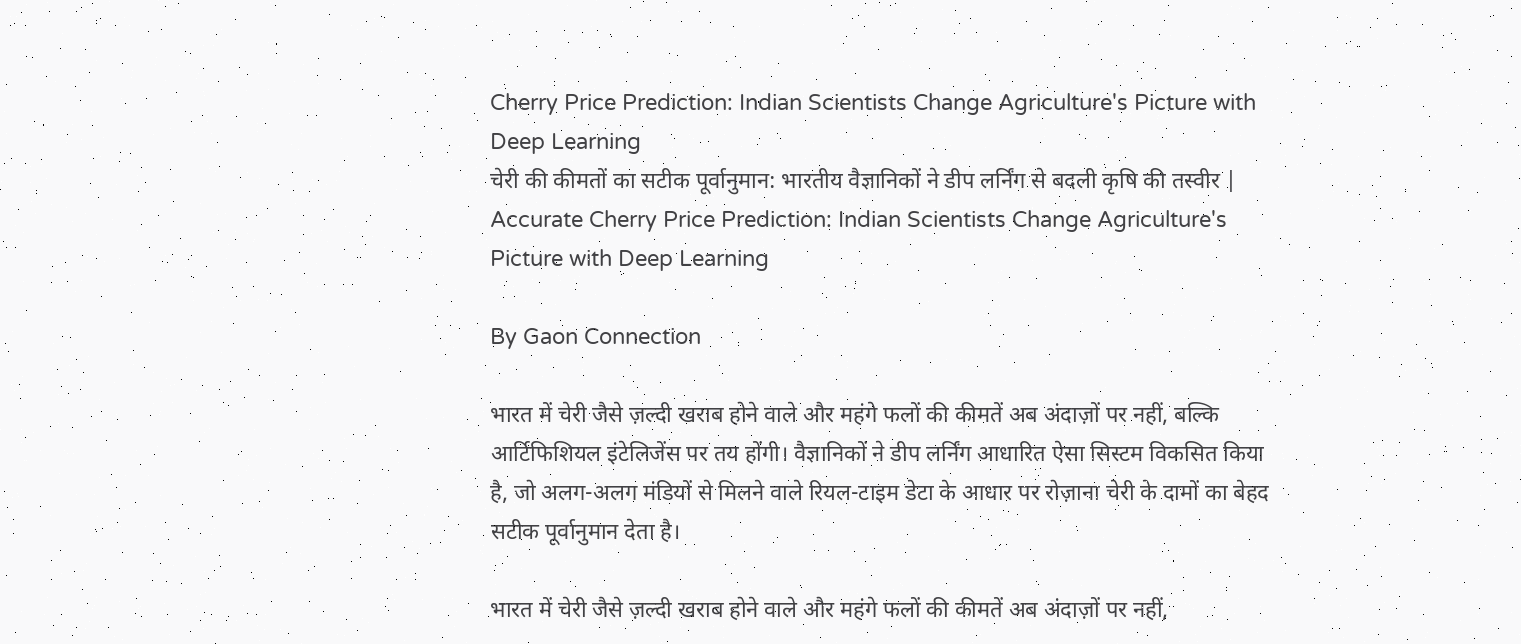Cherry Price Prediction: Indian Scientists Change Agriculture's Picture with Deep Learning
चेरी की कीमतों का सटीक पूर्वानुमान: भारतीय वैज्ञानिकों ने डीप लर्निंग से बदली कृषि की तस्वीर | Accurate Cherry Price Prediction: Indian Scientists Change Agriculture's Picture with Deep Learning

By Gaon Connection

भारत में चेरी जैसे ज़ल्दी खराब होने वाले और महंगे फलों की कीमतें अब अंदाज़ों पर नहीं, बल्कि आर्टिफिशियल इंटेलिजेंस पर तय होंगी। वैज्ञानिकों ने डीप लर्निंग आधारित ऐसा सिस्टम विकसित किया है, जो अलग-अलग मंडियों से मिलने वाले रियल-टाइम डेटा के आधार पर रोज़ाना चेरी के दामों का बेहद सटीक पूर्वानुमान देता है।

भारत में चेरी जैसे ज़ल्दी खराब होने वाले और महंगे फलों की कीमतें अब अंदाज़ों पर नहीं,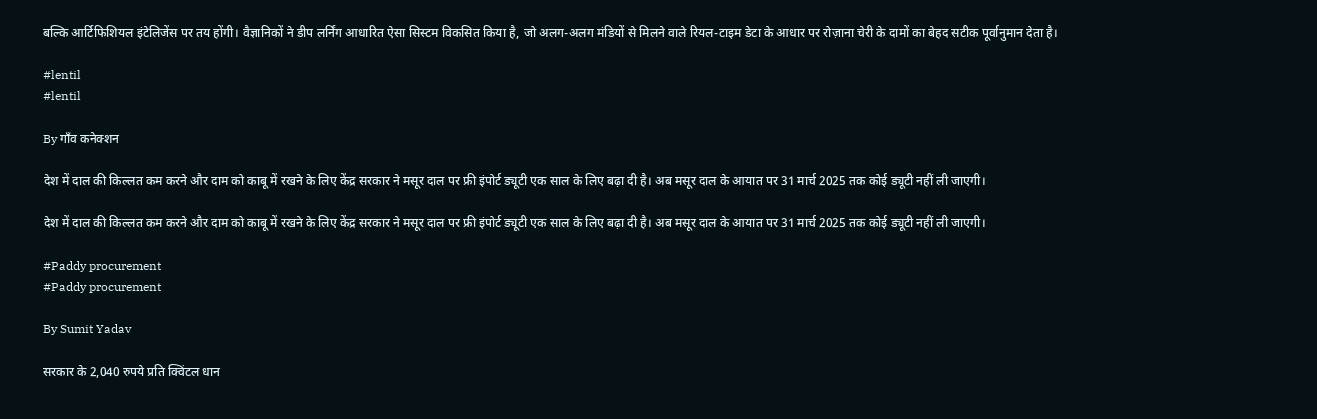बल्कि आर्टिफिशियल इंटेलिजेंस पर तय होंगी। वैज्ञानिकों ने डीप लर्निंग आधारित ऐसा सिस्टम विकसित किया है, जो अलग-अलग मंडियों से मिलने वाले रियल-टाइम डेटा के आधार पर रोज़ाना चेरी के दामों का बेहद सटीक पूर्वानुमान देता है।

#lentil
#lentil

By गाँव कनेक्शन

देश में दाल की किल्लत कम करने और दाम को काबू में रखने के लिए केंद्र सरकार ने मसूर दाल पर फ्री इंपोर्ट ड्यूटी एक साल के लिए बढ़ा दी है। अब मसूर दाल के आयात पर 31 मार्च 2025 तक कोई ड्यूटी नहीं ली जाएगी।

देश में दाल की किल्लत कम करने और दाम को काबू में रखने के लिए केंद्र सरकार ने मसूर दाल पर फ्री इंपोर्ट ड्यूटी एक साल के लिए बढ़ा दी है। अब मसूर दाल के आयात पर 31 मार्च 2025 तक कोई ड्यूटी नहीं ली जाएगी।

#Paddy procurement
#Paddy procurement

By Sumit Yadav

सरकार के 2,040 रुपये प्रति क्विंटल धान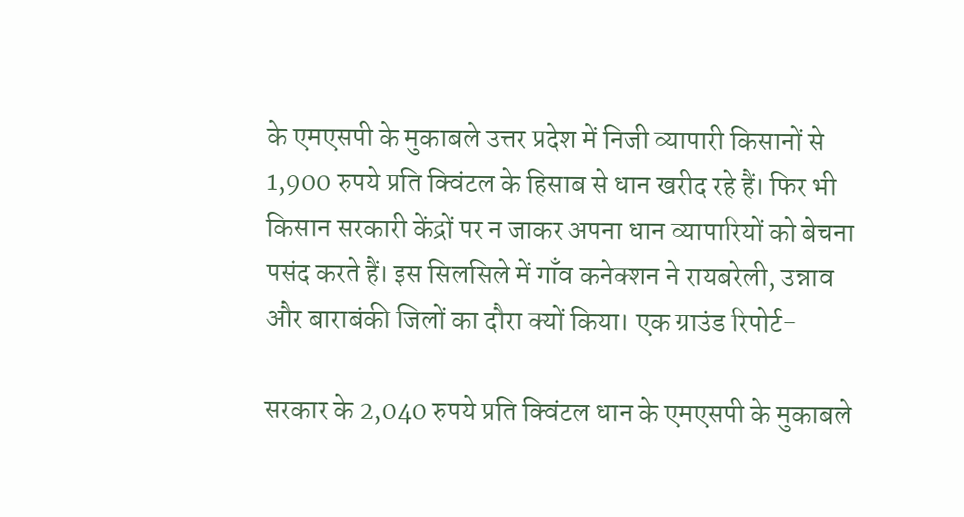के एमएसपी के मुकाबले उत्तर प्रदेश में निजी व्यापारी किसानों से 1,900 रुपये प्रति क्विंटल के हिसाब से धान खरीद रहे हैं। फिर भी किसान सरकारी केंद्रों पर न जाकर अपना धान व्यापारियों को बेचना पसंद करते हैं। इस सिलसिले में गाँव कनेक्शन ने रायबरेली, उन्नाव और बाराबंकी जिलों का दौरा क्यों किया। एक ग्राउंड रिपोर्ट-

सरकार के 2,040 रुपये प्रति क्विंटल धान के एमएसपी के मुकाबले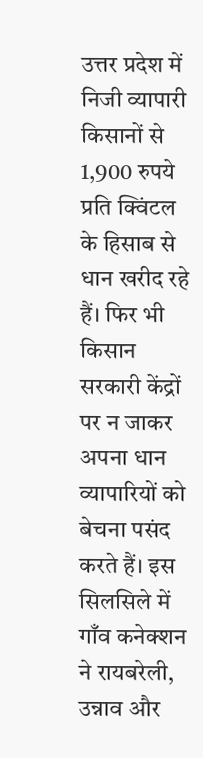उत्तर प्रदेश में निजी व्यापारी किसानों से 1,900 रुपये प्रति क्विंटल के हिसाब से धान खरीद रहे हैं। फिर भी किसान सरकारी केंद्रों पर न जाकर अपना धान व्यापारियों को बेचना पसंद करते हैं। इस सिलसिले में गाँव कनेक्शन ने रायबरेली, उन्नाव और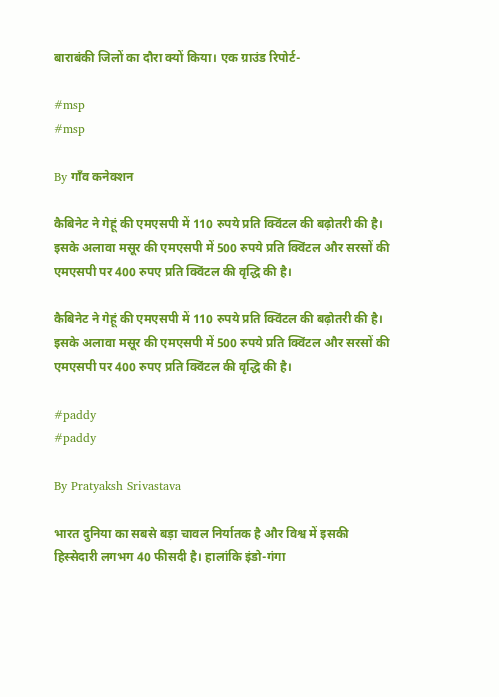बाराबंकी जिलों का दौरा क्यों किया। एक ग्राउंड रिपोर्ट-

#msp
#msp

By गाँव कनेक्शन

कैबिनेट ने गेहूं की एमएसपी में 110 रुपये प्रति क्विंटल की बढ़ोतरी की है। इसके अलावा मसूर की एमएसपी में 500 रुपये प्रति क्‍व‍िंटल और सरसों की एमएसपी पर 400 रुपए प्रति क्विंटल की वृद्धि की है।

कैबिनेट ने गेहूं की एमएसपी में 110 रुपये प्रति क्विंटल की बढ़ोतरी की है। इसके अलावा मसूर की एमएसपी में 500 रुपये प्रति क्‍व‍िंटल और सरसों की एमएसपी पर 400 रुपए प्रति क्विंटल की वृद्धि की है।

#paddy
#paddy

By Pratyaksh Srivastava

भारत दुनिया का सबसे बड़ा चावल निर्यातक है और विश्व में इसकी हिस्सेदारी लगभग 40 फीसदी है। हालांकि इंडो-गंगा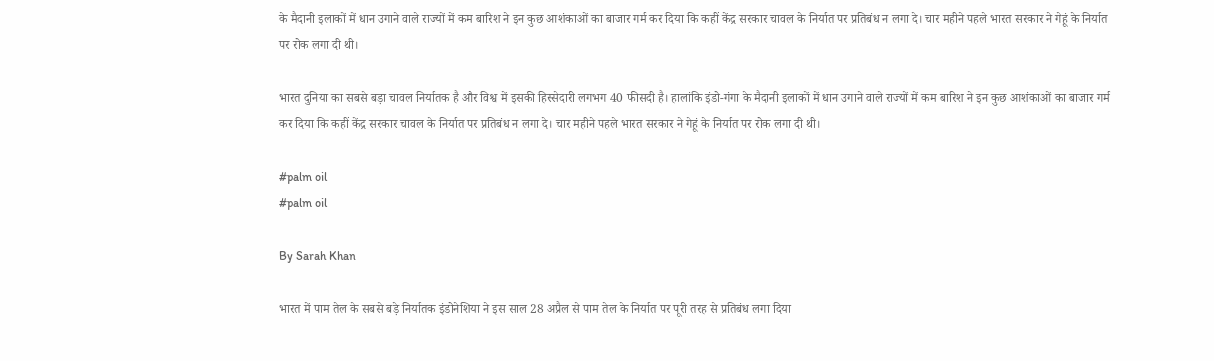के मैदानी इलाकों में धान उगाने वाले राज्यों में कम बारिश ने इन कुछ आशंकाओं का बाजार गर्म कर दिया कि कहीं केंद्र सरकार चावल के निर्यात पर प्रतिबंध न लगा दे। चार महीने पहले भारत सरकार ने गेहूं के निर्यात पर रोक लगा दी थी।

भारत दुनिया का सबसे बड़ा चावल निर्यातक है और विश्व में इसकी हिस्सेदारी लगभग 40 फीसदी है। हालांकि इंडो-गंगा के मैदानी इलाकों में धान उगाने वाले राज्यों में कम बारिश ने इन कुछ आशंकाओं का बाजार गर्म कर दिया कि कहीं केंद्र सरकार चावल के निर्यात पर प्रतिबंध न लगा दे। चार महीने पहले भारत सरकार ने गेहूं के निर्यात पर रोक लगा दी थी।

#palm oil
#palm oil

By Sarah Khan

भारत में पाम तेल के सबसे बड़े निर्यातक इंडोनेशिया ने इस साल 28 अप्रैल से पाम तेल के निर्यात पर पूरी तरह से प्रतिबंध लगा दिया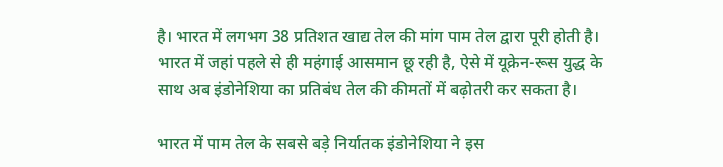है। भारत में लगभग 38 प्रतिशत खाद्य तेल की मांग पाम तेल द्वारा पूरी होती है। भारत में जहां पहले से ही महंगाई आसमान छू रही है, ऐसे में यूक्रेन-रूस युद्ध के साथ अब इंडोनेशिया का प्रतिबंध तेल की कीमतों में बढ़ोतरी कर सकता है।

भारत में पाम तेल के सबसे बड़े निर्यातक इंडोनेशिया ने इस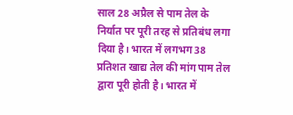साल 28 अप्रैल से पाम तेल के निर्यात पर पूरी तरह से प्रतिबंध लगा दिया है। भारत में लगभग 38 प्रतिशत खाद्य तेल की मांग पाम तेल द्वारा पूरी होती है। भारत में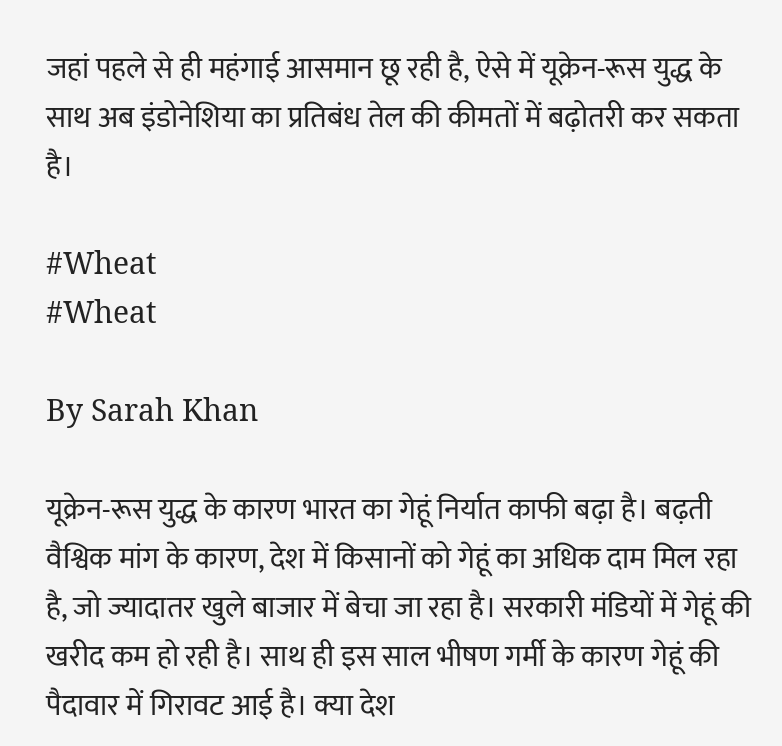जहां पहले से ही महंगाई आसमान छू रही है, ऐसे में यूक्रेन-रूस युद्ध के साथ अब इंडोनेशिया का प्रतिबंध तेल की कीमतों में बढ़ोतरी कर सकता है।

#Wheat
#Wheat

By Sarah Khan

यूक्रेन-रूस युद्ध के कारण भारत का गेहूं निर्यात काफी बढ़ा है। बढ़ती वैश्विक मांग के कारण, देश में किसानों को गेहूं का अधिक दाम मिल रहा है, जो ज्यादातर खुले बाजार में बेचा जा रहा है। सरकारी मंडियों में गेहूं की खरीद कम हो रही है। साथ ही इस साल भीषण गर्मी के कारण गेहूं की पैदावार में गिरावट आई है। क्या देश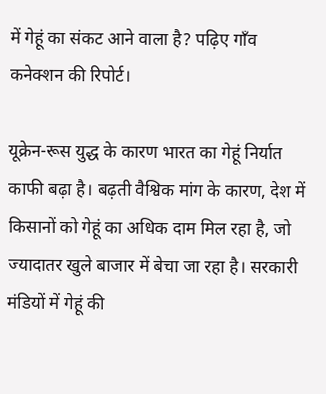में गेहूं का संकट आने वाला है? पढ़िए गाँव कनेक्शन की रिपोर्ट।

यूक्रेन-रूस युद्ध के कारण भारत का गेहूं निर्यात काफी बढ़ा है। बढ़ती वैश्विक मांग के कारण, देश में किसानों को गेहूं का अधिक दाम मिल रहा है, जो ज्यादातर खुले बाजार में बेचा जा रहा है। सरकारी मंडियों में गेहूं की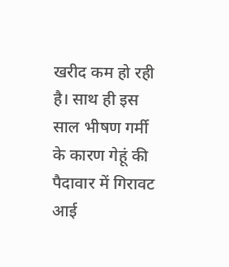खरीद कम हो रही है। साथ ही इस साल भीषण गर्मी के कारण गेहूं की पैदावार में गिरावट आई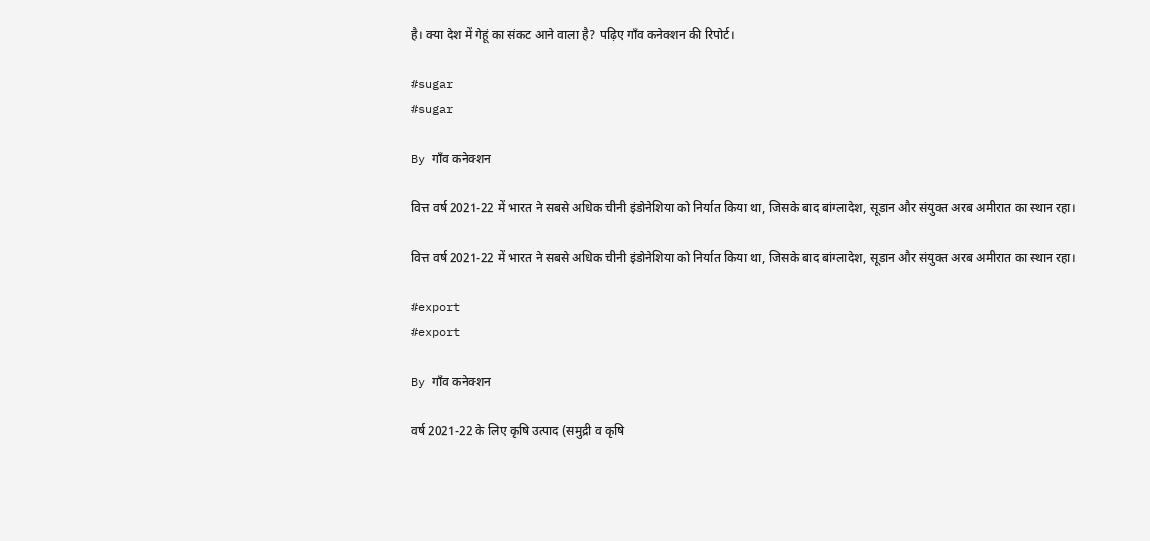है। क्या देश में गेहूं का संकट आने वाला है? पढ़िए गाँव कनेक्शन की रिपोर्ट।

#sugar
#sugar

By गाँव कनेक्शन

वित्त वर्ष 2021-22 में भारत ने सबसे अधिक चीनी इंडोनेशिया को निर्यात किया था, जिसके बाद बांग्लादेश, सूडान और संयुक्त अरब अमीरात का स्थान रहा।

वित्त वर्ष 2021-22 में भारत ने सबसे अधिक चीनी इंडोनेशिया को निर्यात किया था, जिसके बाद बांग्लादेश, सूडान और संयुक्त अरब अमीरात का स्थान रहा।

#export
#export

By गाँव कनेक्शन

वर्ष 2021-22 के लिए कृषि उत्पाद (समुद्री व कृषि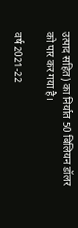उत्पाद सहित) का निर्यात 50 बिलियन डॉलर को पार कर गया है।

वर्ष 2021-22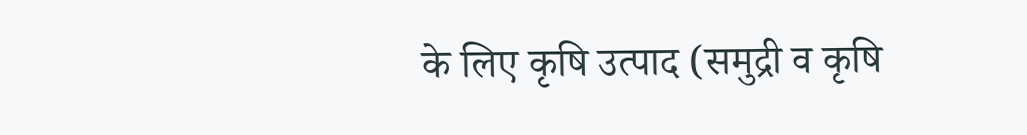के लिए कृषि उत्पाद (समुद्री व कृषि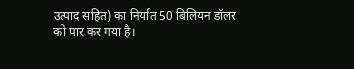उत्पाद सहित) का निर्यात 50 बिलियन डॉलर को पार कर गया है।